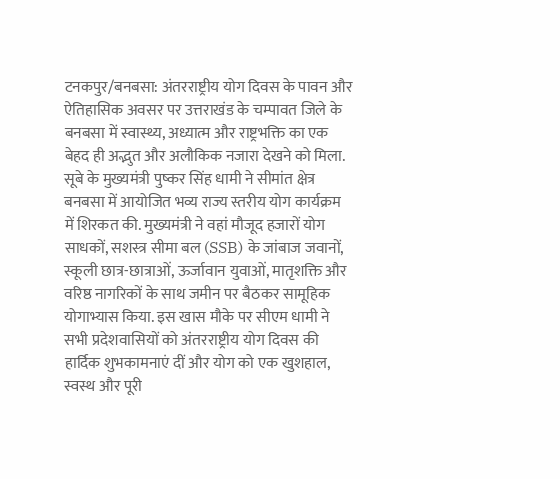टनकपुर/बनबसा: अंतरराष्ट्रीय योग दिवस के पावन और ऐतिहासिक अवसर पर उत्तराखंड के चम्पावत जिले के बनबसा में स्वास्थ्य, अध्यात्म और राष्ट्रभक्ति का एक बेहद ही अद्भुत और अलौकिक नजारा देखने को मिला. सूबे के मुख्यमंत्री पुष्कर सिंह धामी ने सीमांत क्षेत्र बनबसा में आयोजित भव्य राज्य स्तरीय योग कार्यक्रम में शिरकत की. मुख्यमंत्री ने वहां मौजूद हजारों योग साधकों, सशस्त्र सीमा बल (SSB) के जांबाज जवानों, स्कूली छात्र-छात्राओं, ऊर्जावान युवाओं, मातृशक्ति और वरिष्ठ नागरिकों के साथ जमीन पर बैठकर सामूहिक योगाभ्यास किया. इस खास मौके पर सीएम धामी ने सभी प्रदेशवासियों को अंतरराष्ट्रीय योग दिवस की हार्दिक शुभकामनाएं दीं और योग को एक खुशहाल, स्वस्थ और पूरी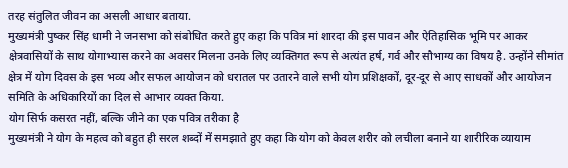तरह संतुलित जीवन का असली आधार बताया.
मुख्यमंत्री पुष्कर सिंह धामी ने जनसभा को संबोधित करते हुए कहा कि पवित्र मां शारदा की इस पावन और ऐतिहासिक भूमि पर आकर क्षेत्रवासियों के साथ योगाभ्यास करने का अवसर मिलना उनके लिए व्यक्तिगत रूप से अत्यंत हर्ष, गर्व और सौभाग्य का विषय है. उन्होंने सीमांत क्षेत्र में योग दिवस के इस भव्य और सफल आयोजन को धरातल पर उतारने वाले सभी योग प्रशिक्षकों, दूर-दूर से आए साधकों और आयोजन समिति के अधिकारियों का दिल से आभार व्यक्त किया.
योग सिर्फ कसरत नहीं, बल्कि जीने का एक पवित्र तरीका है
मुख्यमंत्री ने योग के महत्व को बहुत ही सरल शब्दों में समझाते हुए कहा कि योग को केवल शरीर को लचीला बनाने या शारीरिक व्यायाम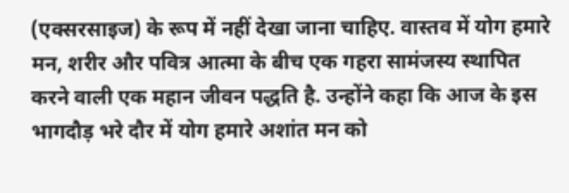(एक्सरसाइज) के रूप में नहीं देखा जाना चाहिए. वास्तव में योग हमारे मन, शरीर और पवित्र आत्मा के बीच एक गहरा सामंजस्य स्थापित करने वाली एक महान जीवन पद्धति है. उन्होंने कहा कि आज के इस भागदौड़ भरे दौर में योग हमारे अशांत मन को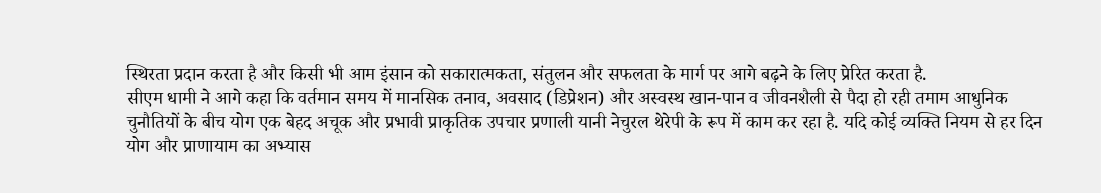स्थिरता प्रदान करता है और किसी भी आम इंसान को सकारात्मकता, संतुलन और सफलता के मार्ग पर आगे बढ़ने के लिए प्रेरित करता है.
सीएम धामी ने आगे कहा कि वर्तमान समय में मानसिक तनाव, अवसाद (डिप्रेशन) और अस्वस्थ खान-पान व जीवनशैली से पैदा हो रही तमाम आधुनिक चुनौतियों के बीच योग एक बेहद अचूक और प्रभावी प्राकृतिक उपचार प्रणाली यानी नेचुरल थेरेपी के रूप में काम कर रहा है. यदि कोई व्यक्ति नियम से हर दिन योग और प्राणायाम का अभ्यास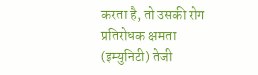करता है, तो उसकी रोग प्रतिरोधक क्षमता (इम्युनिटी) तेजी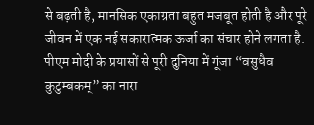से बढ़ती है, मानसिक एकाग्रता बहुत मजबूत होती है और पूरे जीवन में एक नई सकारात्मक ऊर्जा का संचार होने लगता है.
पीएम मोदी के प्रयासों से पूरी दुनिया में गूंजा “वसुधैव कुटुम्बकम्” का नारा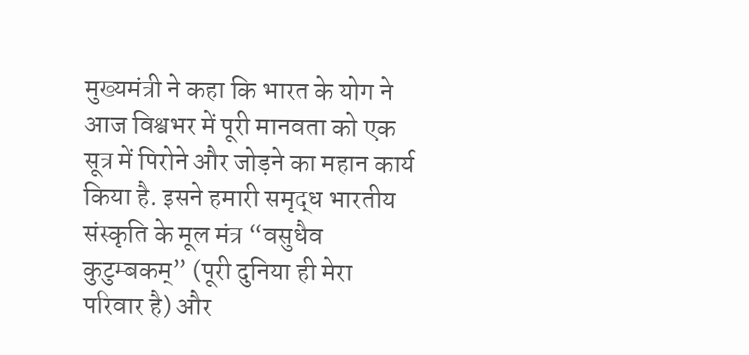मुख्यमंत्री ने कहा कि भारत के योग ने आज विश्वभर में पूरी मानवता को एक सूत्र में पिरोने और जोड़ने का महान कार्य किया है. इसने हमारी समृद्ध भारतीय संस्कृति के मूल मंत्र “वसुधैव कुटुम्बकम्” (पूरी दुनिया ही मेरा परिवार है) और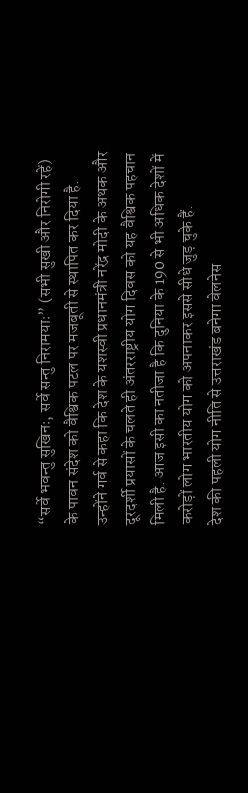“सर्वे भवन्तु सुखिनः, सर्वे सन्तु निरामयाः” (सभी सुखी और निरोगी रहें) के पावन संदेश को वैश्विक पटल पर मजबूती से स्थापित कर दिया है. उन्होंने गर्व से कहा कि देश के यशस्वी प्रधानमंत्री नरेंद्र मोदी के अथक और दूरदर्शी प्रयासों के चलते ही अंतरराष्ट्रीय योग दिवस को यह वैश्विक पहचान मिली है. आज इसी का नतीजा है कि दुनिया के 190 से भी अधिक देशों में करोड़ों लोग भारतीय योग को अपनाकर इससे सीधे जुड़ चुके हैं.
देश की पहली योग नीति से उत्तराखंड बनेगा वेलनेस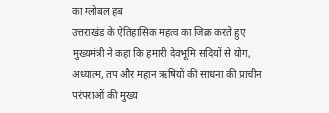का ग्लोबल हब
उत्तराखंड के ऐतिहासिक महत्व का जिक्र करते हुए मुख्यमंत्री ने कहा कि हमारी देवभूमि सदियों से योग, अध्यात्म, तप और महान ऋषियों की साधना की प्राचीन परंपराओं की मुख्य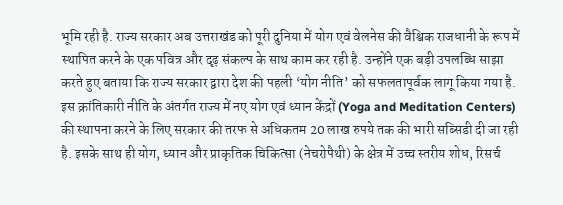भूमि रही है. राज्य सरकार अब उत्तराखंड को पूरी दुनिया में योग एवं वेलनेस की वैश्विक राजधानी के रूप में स्थापित करने के एक पवित्र और दृढ़ संकल्प के साथ काम कर रही है. उन्होंने एक बड़ी उपलब्धि साझा करते हुए बताया कि राज्य सरकार द्वारा देश की पहली ‘योग नीति’ को सफलतापूर्वक लागू किया गया है.
इस क्रांतिकारी नीति के अंतर्गत राज्य में नए योग एवं ध्यान केंद्रों (Yoga and Meditation Centers) की स्थापना करने के लिए सरकार की तरफ से अधिकतम 20 लाख रुपये तक की भारी सब्सिडी दी जा रही है. इसके साथ ही योग, ध्यान और प्राकृतिक चिकित्सा (नेचरोपैथी) के क्षेत्र में उच्च स्तरीय शोध, रिसर्च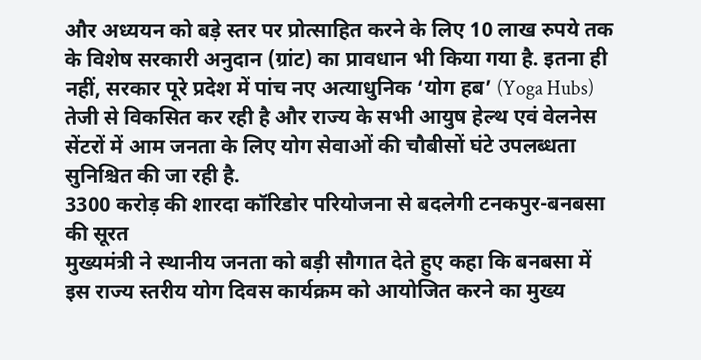और अध्ययन को बड़े स्तर पर प्रोत्साहित करने के लिए 10 लाख रुपये तक के विशेष सरकारी अनुदान (ग्रांट) का प्रावधान भी किया गया है. इतना ही नहीं, सरकार पूरे प्रदेश में पांच नए अत्याधुनिक ‘योग हब’ (Yoga Hubs) तेजी से विकसित कर रही है और राज्य के सभी आयुष हेल्थ एवं वेलनेस सेंटरों में आम जनता के लिए योग सेवाओं की चौबीसों घंटे उपलब्धता सुनिश्चित की जा रही है.
3300 करोड़ की शारदा कॉरिडोर परियोजना से बदलेगी टनकपुर-बनबसा की सूरत
मुख्यमंत्री ने स्थानीय जनता को बड़ी सौगात देते हुए कहा कि बनबसा में इस राज्य स्तरीय योग दिवस कार्यक्रम को आयोजित करने का मुख्य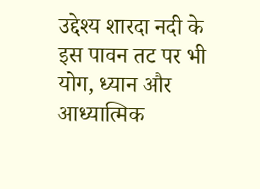उद्देश्य शारदा नदी के इस पावन तट पर भी योग, ध्यान और आध्यात्मिक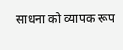साधना को व्यापक रूप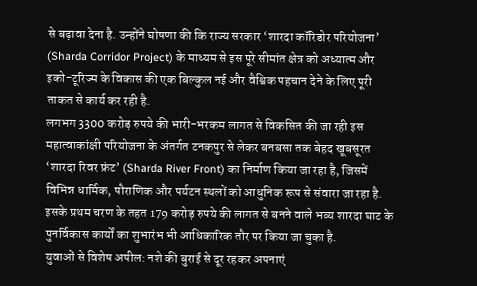से बढ़ावा देना है. उन्होंने घोषणा की कि राज्य सरकार ‘शारदा कॉरिडोर परियोजना’ (Sharda Corridor Project) के माध्यम से इस पूरे सीमांत क्षेत्र को अध्यात्म और इको-टूरिज्म के विकास की एक बिल्कुल नई और वैश्विक पहचान देने के लिए पूरी ताकत से कार्य कर रही है.
लगभग 3300 करोड़ रुपये की भारी-भरकम लागत से विकसित की जा रही इस महात्वाकांक्षी परियोजना के अंतर्गत टनकपुर से लेकर बनबसा तक बेहद खूबसूरत ‘शारदा रिवर फ्रंट’ (Sharda River Front) का निर्माण किया जा रहा है, जिसमें विभिन्न धार्मिक, पौराणिक और पर्यटन स्थलों को आधुनिक रूप से संवारा जा रहा है. इसके प्रथम चरण के तहत 179 करोड़ रुपये की लागत से बनने वाले भव्य शारदा घाट के पुनर्विकास कार्यों का शुभारंभ भी आधिकारिक तौर पर किया जा चुका है.
युवाओं से विशेष अपील: नशे की बुराई से दूर रहकर अपनाएं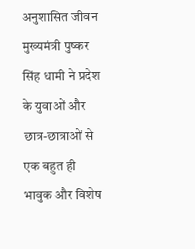अनुशासित जीवन
मुख्यमंत्री पुष्कर सिंह धामी ने प्रदेश के युवाओं और छात्र-छात्राओं से एक बहुत ही भावुक और विशेष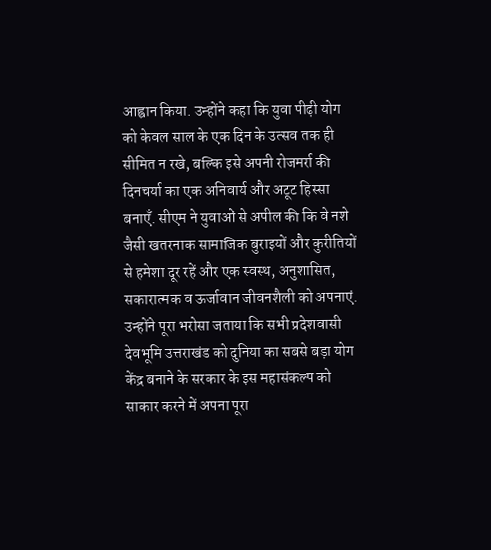आह्वान किया. उन्होंने कहा कि युवा पीढ़ी योग को केवल साल के एक दिन के उत्सव तक ही सीमित न रखे, बल्कि इसे अपनी रोजमर्रा की दिनचर्या का एक अनिवार्य और अटूट हिस्सा बनाएँ. सीएम ने युवाओं से अपील की कि वे नशे जैसी खतरनाक सामाजिक बुराइयों और कुरीतियों से हमेशा दूर रहें और एक स्वस्थ, अनुशासित, सकारात्मक व ऊर्जावान जीवनशैली को अपनाएं. उन्होंने पूरा भरोसा जताया कि सभी प्रदेशवासी देवभूमि उत्तराखंड को दुनिया का सबसे बड़ा योग केंद्र बनाने के सरकार के इस महासंकल्प को साकार करने में अपना पूरा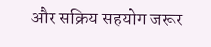और सक्रिय सहयोग जरूर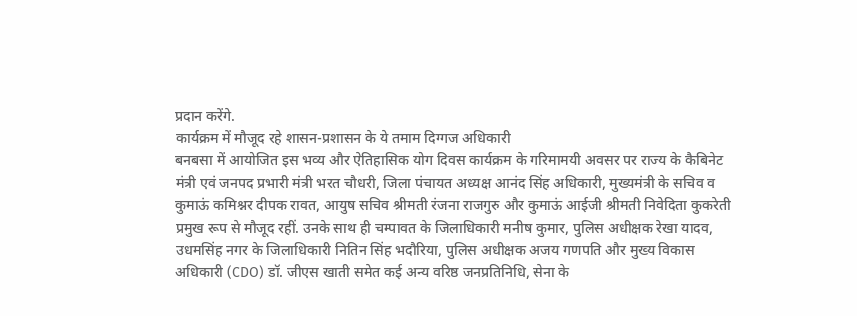प्रदान करेंगे.
कार्यक्रम में मौजूद रहे शासन-प्रशासन के ये तमाम दिग्गज अधिकारी
बनबसा में आयोजित इस भव्य और ऐतिहासिक योग दिवस कार्यक्रम के गरिमामयी अवसर पर राज्य के कैबिनेट मंत्री एवं जनपद प्रभारी मंत्री भरत चौधरी, जिला पंचायत अध्यक्ष आनंद सिंह अधिकारी, मुख्यमंत्री के सचिव व कुमाऊं कमिश्नर दीपक रावत, आयुष सचिव श्रीमती रंजना राजगुरु और कुमाऊं आईजी श्रीमती निवेदिता कुकरेती प्रमुख रूप से मौजूद रहीं. उनके साथ ही चम्पावत के जिलाधिकारी मनीष कुमार, पुलिस अधीक्षक रेखा यादव, उधमसिंह नगर के जिलाधिकारी नितिन सिंह भदौरिया, पुलिस अधीक्षक अजय गणपति और मुख्य विकास अधिकारी (CDO) डॉ. जीएस खाती समेत कई अन्य वरिष्ठ जनप्रतिनिधि, सेना के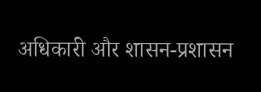अधिकारी और शासन-प्रशासन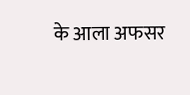के आला अफसर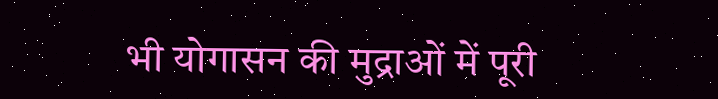भी योगासन की मुद्राओं में पूरी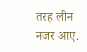तरह लीन नजर आए.